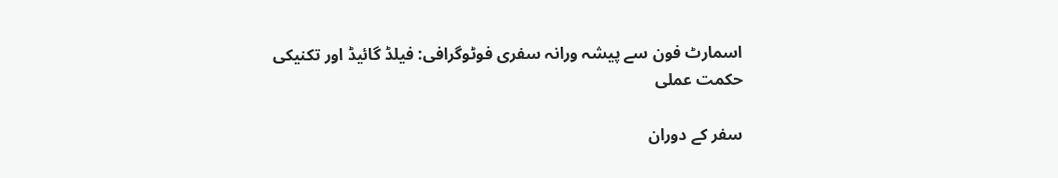اسمارٹ فون سے پیشہ ورانہ سفری فوٹوگرافی: فیلڈ گائیڈ اور تکنیکی حکمت عملی

سفر کے دوران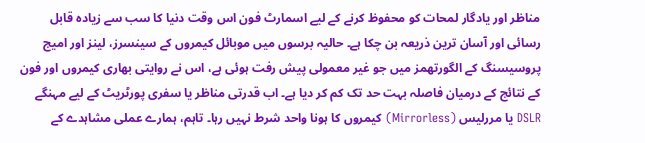مناظر اور یادگار لمحات کو محفوظ کرنے کے لیے اسمارٹ فون اس وقت دنیا کا سب سے زیادہ قابل رسائی اور آسان ترین ذریعہ بن چکا ہے۔ حالیہ برسوں میں موبائل کیمروں کے سینسرز، لینز اور امیج پروسیسنگ کے الگورتھمز میں جو غیر معمولی پیش رفت ہوئی ہے، اس نے روایتی بھاری کیمروں اور فون کے نتائج کے درمیان فاصلہ بہت حد تک کم کر دیا ہے۔ اب قدرتی مناظر یا سفری پورٹریٹ کے لیے مہنگے DSLR یا مررلیس (Mirrorless) کیمروں کا ہونا واحد شرط نہیں رہا۔ تاہم، ہمارے عملی مشاہدے کے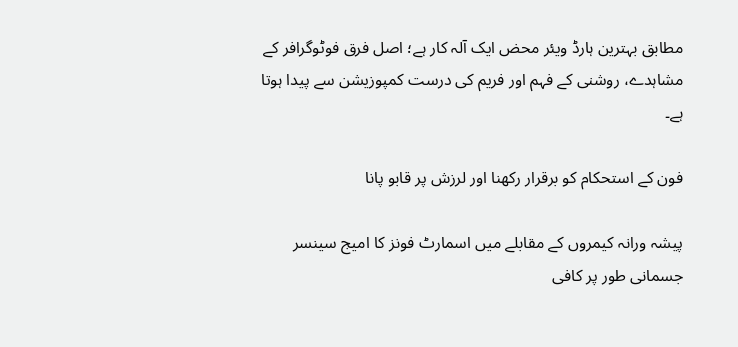مطابق بہترین ہارڈ ویئر محض ایک آلہ کار ہے؛ اصل فرق فوٹوگرافر کے مشاہدے، روشنی کے فہم اور فریم کی درست کمپوزیشن سے پیدا ہوتا ہے۔

فون کے استحکام کو برقرار رکھنا اور لرزش پر قابو پانا

پیشہ ورانہ کیمروں کے مقابلے میں اسمارٹ فونز کا امیج سینسر جسمانی طور پر کافی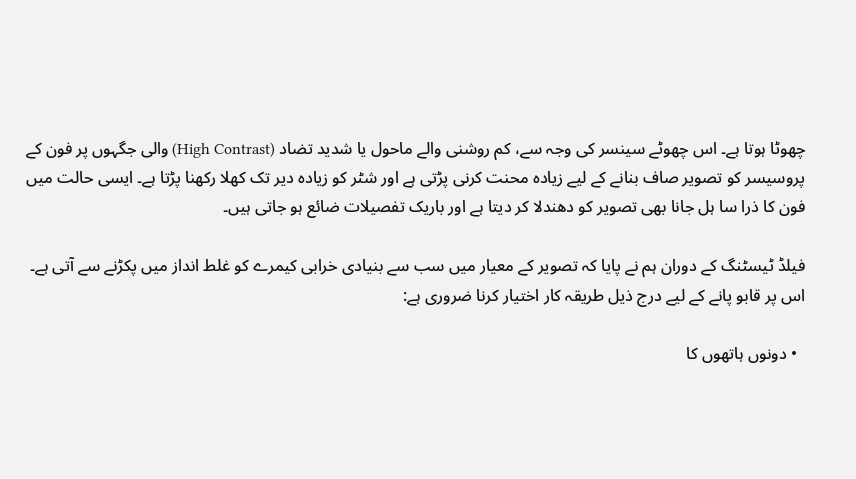چھوٹا ہوتا ہے۔ اس چھوٹے سینسر کی وجہ سے، کم روشنی والے ماحول یا شدید تضاد (High Contrast) والی جگہوں پر فون کے پروسیسر کو تصویر صاف بنانے کے لیے زیادہ محنت کرنی پڑتی ہے اور شٹر کو زیادہ دیر تک کھلا رکھنا پڑتا ہے۔ ایسی حالت میں فون کا ذرا سا ہل جانا بھی تصویر کو دھندلا کر دیتا ہے اور باریک تفصیلات ضائع ہو جاتی ہیں۔

فیلڈ ٹیسٹنگ کے دوران ہم نے پایا کہ تصویر کے معیار میں سب سے بنیادی خرابی کیمرے کو غلط انداز میں پکڑنے سے آتی ہے۔ اس پر قابو پانے کے لیے درج ذیل طریقہ کار اختیار کرنا ضروری ہے:

  • دونوں ہاتھوں کا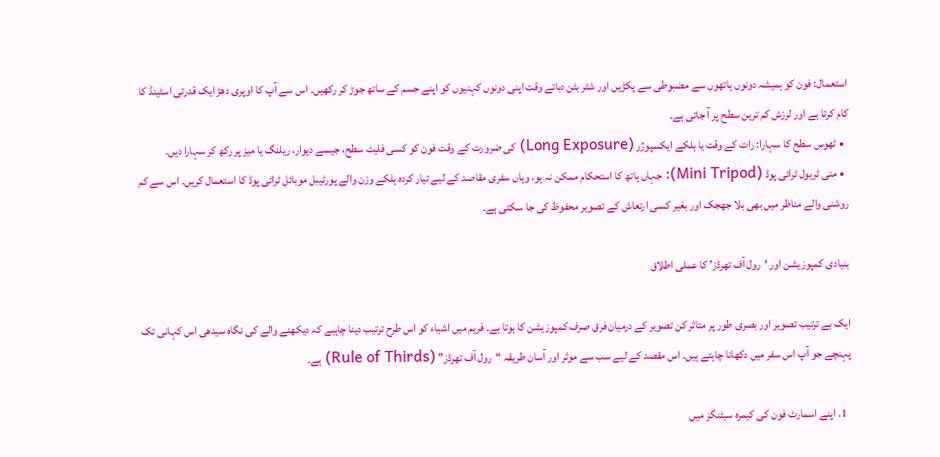استعمال: فون کو ہمیشہ دونوں ہاتھوں سے مضبوطی سے پکڑیں اور شٹر بٹن دباتے وقت اپنی دونوں کہنیوں کو اپنے جسم کے ساتھ جوڑ کر رکھیں۔ اس سے آپ کا اوپری دھڑ ایک قدرتی اسٹینڈ کا کام کرتا ہے اور لرزش کم ترین سطح پر آ جاتی ہے۔
  • ٹھوس سطح کا سہارا: رات کے وقت یا ہلکے ایکسپوژر (Long Exposure) کی ضرورت کے وقت فون کو کسی فلیٹ سطح، جیسے دیوار، ریلنگ یا میز پر رکھ کر سہارا دیں۔
  • منی ٹریول ٹرائی پوڈ (Mini Tripod): جہاں ہاتھ کا استحکام ممکن نہ ہو، وہاں سفری مقاصد کے لیے تیار کردہ ہلکے وزن والے پورٹیبل موبائل ٹرائی پوڈ کا استعمال کریں۔ اس سے کم روشنی والے مناظر میں بھی بلا جھجک اور بغیر کسی ارتعاش کے تصویر محفوظ کی جا سکتی ہے۔

بنیادی کمپوزیشن اور ‘رول آف تھرڈز’ کا عملی اطلاق

ایک بے ترتیب تصویر اور بصری طور پر متاثر کن تصویر کے درمیان فرق صرف کمپوزیشن کا ہوتا ہے۔ فریم میں اشیاء کو اس طرح ترتیب دینا چاہیے کہ دیکھنے والے کی نگاہ سیدھی اس کہانی تک پہنچے جو آپ اس سفر میں دکھانا چاہتے ہیں۔ اس مقصد کے لیے سب سے موثر اور آسان طریقہ “رول آف تھرڈز” (Rule of Thirds) ہے۔

  1. اپنے اسمارٹ فون کی کیمرہ سیٹنگز میں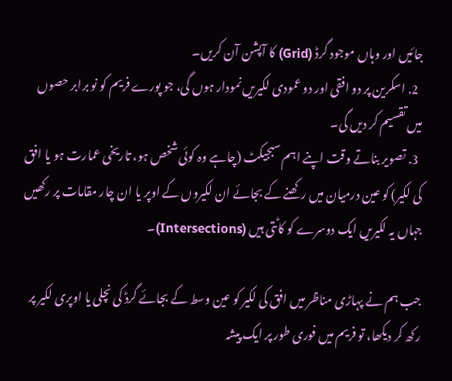جائیں اور وہاں موجود گرڈ (Grid) کا آپشن آن کریں۔
  2. اسکرین پر دو افقی اور دو عمودی لکیریں نمودار ہوں گی، جو پورے فریم کو نو برابر حصوں میں تقسیم کر دیں گی۔
  3. تصویر بناتے وقت اپنے اہم سبجیکٹ (چاہے وہ کوئی شخص ہو، تاریخی عمارت ہو یا افق کی لکیر) کو عین درمیان میں رکھنے کے بجائے ان لکیروں کے اوپر یا ان چار مقامات پر رکھیں جہاں یہ لکیریں ایک دوسرے کو کاٹتی ہیں (Intersections)۔

جب ہم نے پہاڑی مناظر میں افق کی لکیر کو عین وسط کے بجائے گرڈ کی نچلی یا اوپری لکیر پر رکھ کر دیکھا، تو فریم میں فوری طور پر ایک پیشہ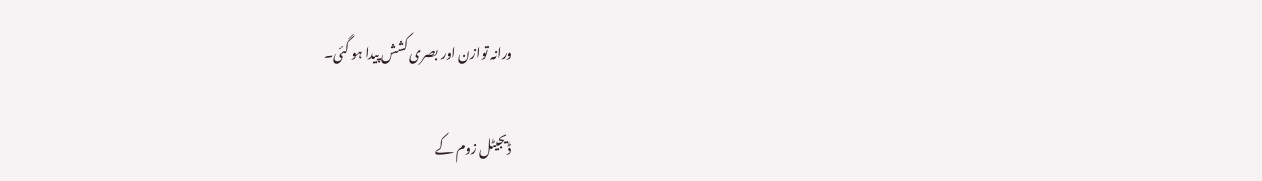ورانہ توازن اور بصری کشش پیدا ہو گئی۔

ڈیجیٹل زوم کے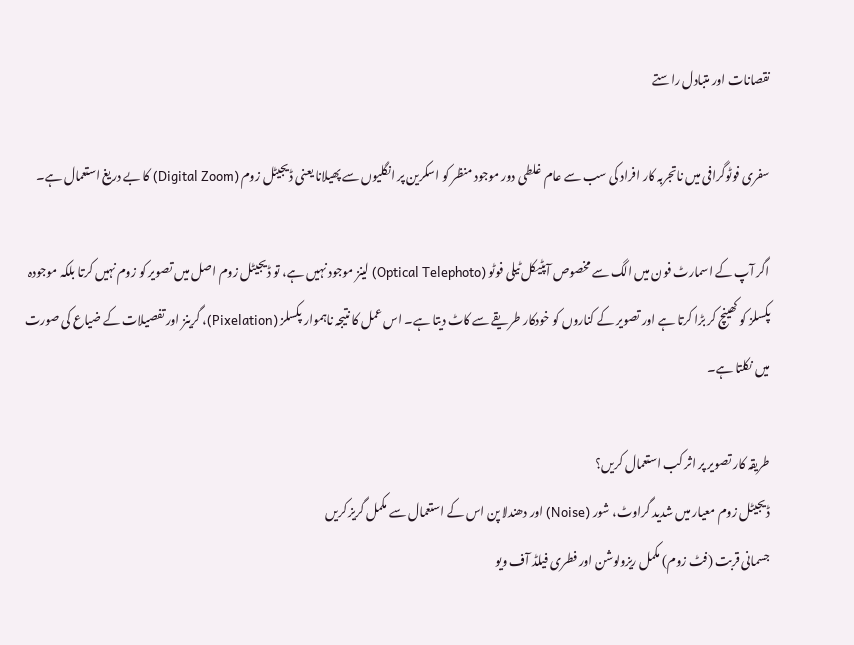نقصانات اور متبادل راستے

سفری فوٹوگرافی میں ناتجربہ کار افراد کی سب سے عام غلطی دور موجود منظر کو اسکرین پر انگلیوں سے پھیلانا یعنی ڈیجیٹل زوم (Digital Zoom) کا بے دریغ استعمال ہے۔

اگر آپ کے اسمارٹ فون میں الگ سے مخصوص آپٹیکل ٹیلی فوٹو (Optical Telephoto) لینز موجود نہیں ہے، تو ڈیجیٹل زوم اصل میں تصویر کو زوم نہیں کرتا بلکہ موجودہ پکسلز کو کھینچ کر بڑا کرتا ہے اور تصویر کے کناروں کو خودکار طریقے سے کاٹ دیتا ہے۔ اس عمل کا نتیجہ ناہموار پکسلز (Pixelation)، گرینز اور تفصیلات کے ضیاع کی صورت میں نکلتا ہے۔

طریقہ کار تصویر پر اثر کب استعمال کریں؟
ڈیجیٹل زوم معیار میں شدید گراوٹ، شور (Noise) اور دھندلا پن اس کے استعمال سے مکمل گریز کریں
جسمانی قربت (فٹ زوم) مکمل ریزولوشن اور فطری فیلڈ آف ویو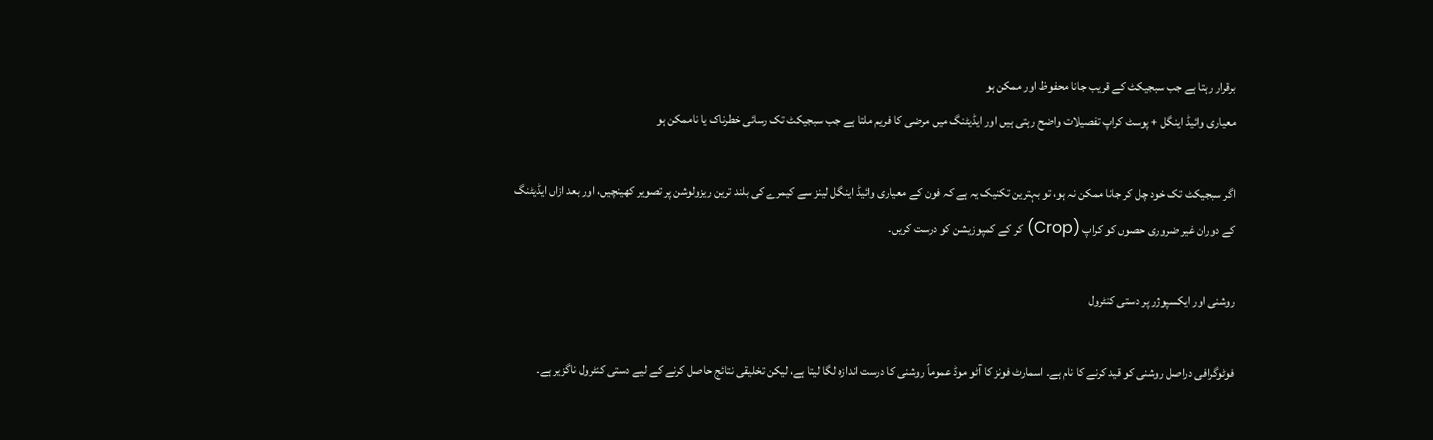برقرار رہتا ہے جب سبجیکٹ کے قریب جانا محفوظ اور ممکن ہو
معیاری وائیڈ اینگل + پوسٹ کراپ تفصیلات واضح رہتی ہیں اور ایڈیٹنگ میں مرضی کا فریم ملتا ہے جب سبجیکٹ تک رسائی خطرناک یا ناممکن ہو

اگر سبجیکٹ تک خود چل کر جانا ممکن نہ ہو، تو بہترین تکنیک یہ ہے کہ فون کے معیاری وائیڈ اینگل لینز سے کیمرے کی بلند ترین ریزولوشن پر تصویر کھینچیں، اور بعد ازاں ایڈیٹنگ کے دوران غیر ضروری حصوں کو کراپ (Crop) کر کے کمپوزیشن کو درست کریں۔

روشنی اور ایکسپوژر پر دستی کنٹرول

فوٹوگرافی دراصل روشنی کو قید کرنے کا نام ہے۔ اسمارٹ فونز کا آٹو موڈ عموماً روشنی کا درست اندازہ لگا لیتا ہے، لیکن تخلیقی نتائج حاصل کرنے کے لیے دستی کنٹرول ناگزیر ہے۔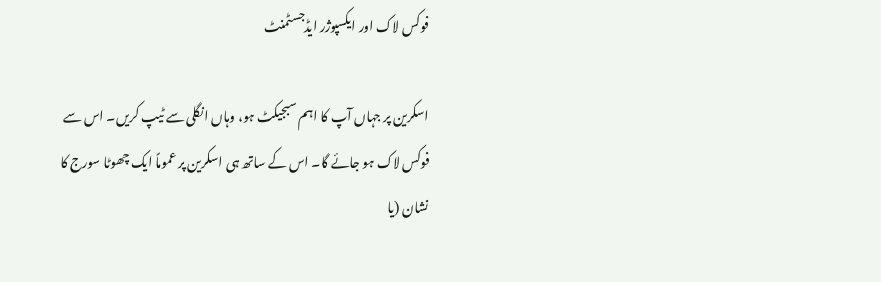فوکس لاک اور ایکسپوژر ایڈجسٹمنٹ

اسکرین پر جہاں آپ کا اہم سبجیکٹ ہو، وہاں انگلی سے ٹیپ کریں۔ اس سے فوکس لاک ہو جائے گا۔ اس کے ساتھ ہی اسکرین پر عموماً ایک چھوٹا سورج کا نشان (یا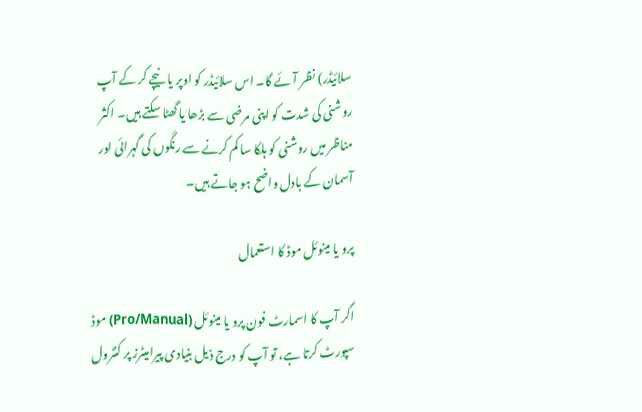سلائیڈر) نظر آئے گا۔ اس سلائیڈر کو اوپر یا نیچے کر کے آپ روشنی کی شدت کو اپنی مرضی سے بڑھا یا گھٹا سکتے ہیں۔ اکثر مناظر میں روشنی کو ہلکا سا کم کرنے سے رنگوں کی گہرائی اور آسمان کے بادل واضح ہو جاتے ہیں۔

پرو یا مینوئل موڈ کا استعمال

اگر آپ کا اسمارٹ فون پرو یا مینوئل (Pro/Manual) موڈ سپورٹ کرتا ہے، تو آپ کو درج ذیل بنیادی پیرامیٹرز پر کنٹرول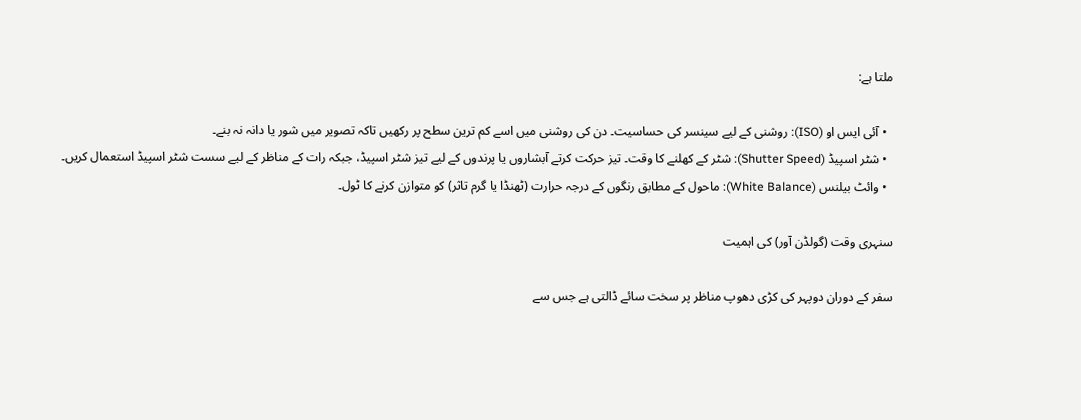ملتا ہے:

  • آئی ایس او (ISO): روشنی کے لیے سینسر کی حساسیت۔ دن کی روشنی میں اسے کم ترین سطح پر رکھیں تاکہ تصویر میں شور یا دانہ نہ بنے۔
  • شٹر اسپیڈ (Shutter Speed): شٹر کے کھلنے کا وقت۔ تیز حرکت کرتے آبشاروں یا پرندوں کے لیے تیز شٹر اسپیڈ، جبکہ رات کے مناظر کے لیے سست شٹر اسپیڈ استعمال کریں۔
  • وائٹ بیلنس (White Balance): ماحول کے مطابق رنگوں کے درجہ حرارت (ٹھنڈا یا گرم تاثر) کو متوازن کرنے کا ٹول۔

سنہری وقت (گولڈن آور) کی اہمیت

سفر کے دوران دوپہر کی کڑی دھوپ مناظر پر سخت سائے ڈالتی ہے جس سے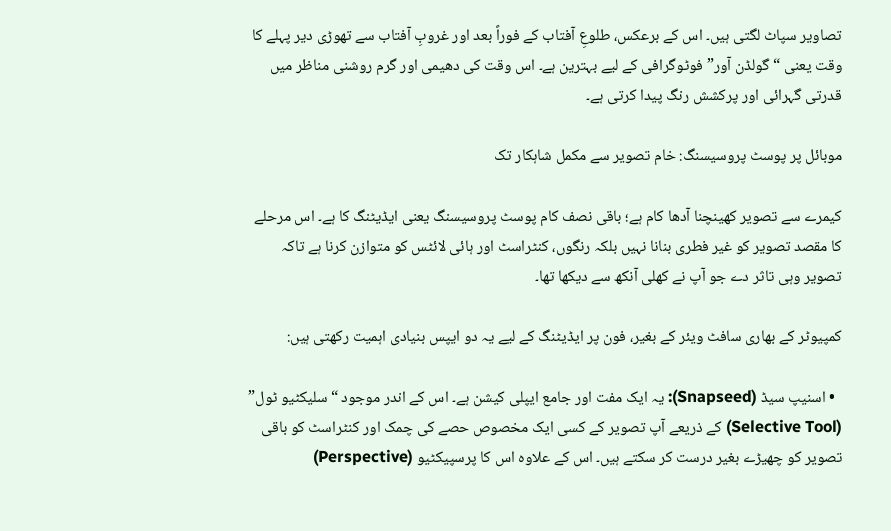تصاویر سپاٹ لگتی ہیں۔ اس کے برعکس، طلوعِ آفتاب کے فوراً بعد اور غروبِ آفتاب سے تھوڑی دیر پہلے کا وقت یعنی “گولڈن آور” فوٹوگرافی کے لیے بہترین ہے۔ اس وقت کی دھیمی اور گرم روشنی مناظر میں قدرتی گہرائی اور پرکشش رنگ پیدا کرتی ہے۔

موبائل پر پوسٹ پروسیسنگ: خام تصویر سے مکمل شاہکار تک

کیمرے سے تصویر کھینچنا آدھا کام ہے؛ باقی نصف کام پوسٹ پروسیسنگ یعنی ایڈیٹنگ کا ہے۔ اس مرحلے کا مقصد تصویر کو غیر فطری بنانا نہیں بلکہ رنگوں، کنٹراسٹ اور ہائی لائٹس کو متوازن کرنا ہے تاکہ تصویر وہی تاثر دے جو آپ نے کھلی آنکھ سے دیکھا تھا۔

کمپیوٹر کے بھاری سافٹ ویئر کے بغیر، فون پر ایڈیٹنگ کے لیے یہ دو ایپس بنیادی اہمیت رکھتی ہیں:

  • اسنیپ سیڈ (Snapseed): یہ ایک مفت اور جامع ایپلی کیشن ہے۔ اس کے اندر موجود “سلیکٹیو ٹول” (Selective Tool) کے ذریعے آپ تصویر کے کسی ایک مخصوص حصے کی چمک اور کنٹراسٹ کو باقی تصویر کو چھیڑے بغیر درست کر سکتے ہیں۔ اس کے علاوہ اس کا پرسپیکٹیو (Perspective)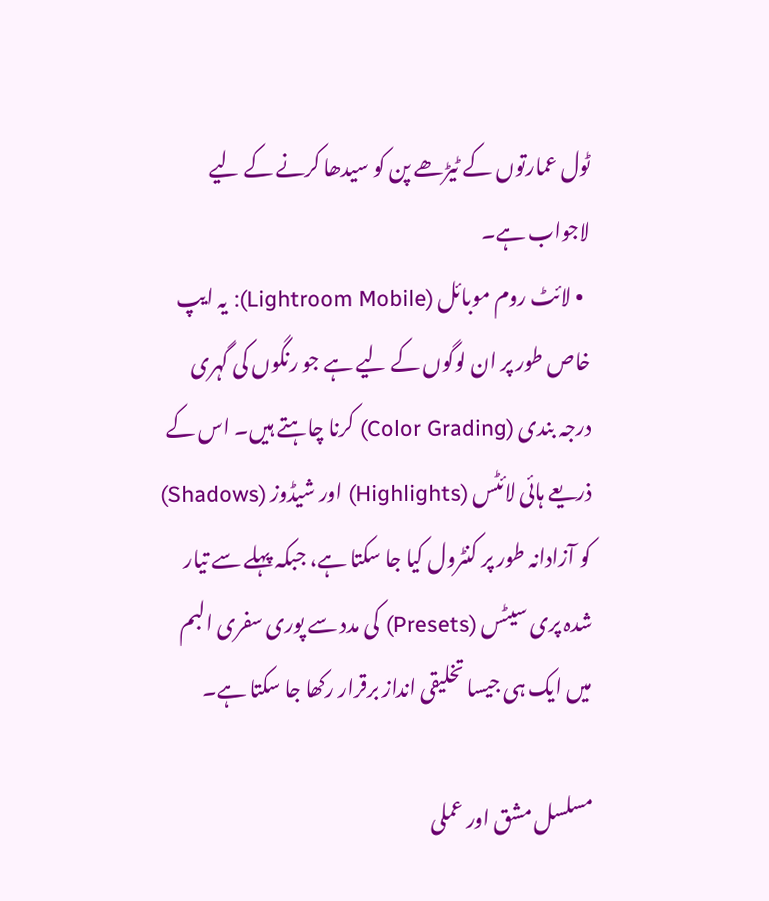ٹول عمارتوں کے ٹیڑھے پن کو سیدھا کرنے کے لیے لاجواب ہے۔
  • لائٹ روم موبائل (Lightroom Mobile): یہ ایپ خاص طور پر ان لوگوں کے لیے ہے جو رنگوں کی گہری درجہ بندی (Color Grading) کرنا چاہتے ہیں۔ اس کے ذریعے ہائی لائٹس (Highlights) اور شیڈوز (Shadows) کو آزادانہ طور پر کنٹرول کیا جا سکتا ہے، جبکہ پہلے سے تیار شدہ پری سیٹس (Presets) کی مدد سے پوری سفری البم میں ایک ہی جیسا تخلیقی انداز برقرار رکھا جا سکتا ہے۔

مسلسل مشق اور عملی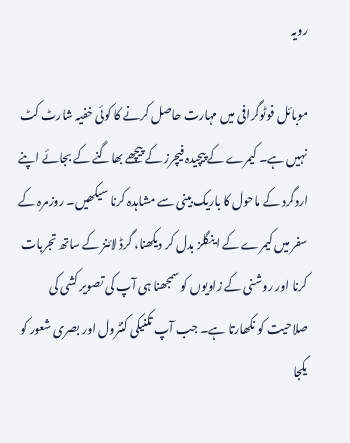رویہ

موبائل فوٹوگرافی میں مہارت حاصل کرنے کا کوئی خفیہ شارٹ کٹ نہیں ہے۔ کیمرے کے پیچیدہ فیچرز کے پیچھے بھاگنے کے بجائے اپنے اردگرد کے ماحول کا باریک بینی سے مشاہدہ کرنا سیکھیں۔ روزمرہ کے سفر میں کیمرے کے اینگلز بدل کر دیکھنا، گرڈ لائنز کے ساتھ تجربات کرنا اور روشنی کے زاویوں کو سمجھنا ہی آپ کی تصویر کشی کی صلاحیت کو نکھارتا ہے۔ جب آپ تکنیکی کنٹرول اور بصری شعور کو یکجا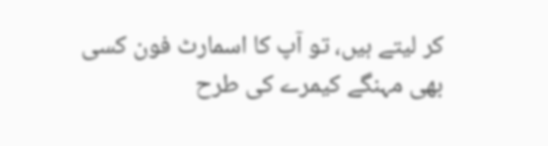کر لیتے ہیں، تو آپ کا اسمارٹ فون کسی بھی مہنگے کیمرے کی طرح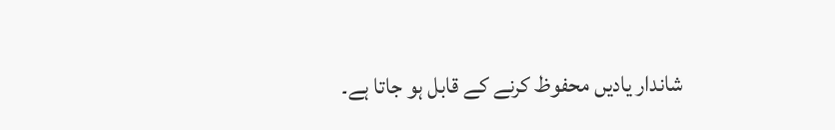شاندار یادیں محفوظ کرنے کے قابل ہو جاتا ہے۔